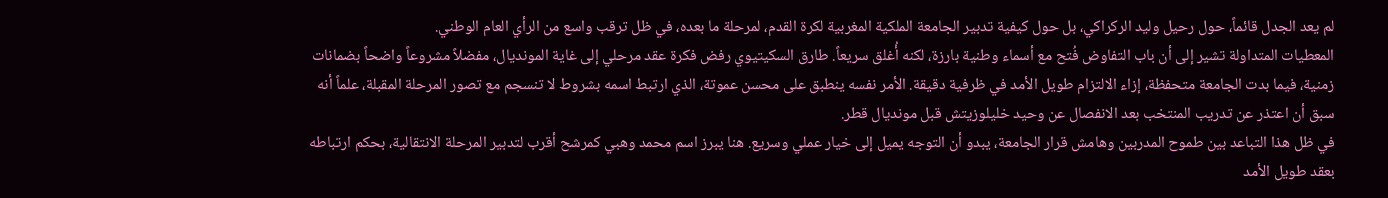لم يعد الجدل قائماً، حول رحيل وليد الركراكي، بل حول كيفية تدبير الجامعة الملكية المغربية لكرة القدم، لمرحلة ما بعده، في ظل ترقب واسع من الرأي العام الوطني.
المعطيات المتداولة تشير إلى أن باب التفاوض فُتح مع أسماء وطنية بارزة، لكنه أُغلق سريعاً. طارق السكيتيوي رفض فكرة عقد مرحلي إلى غاية المونديال، مفضلاً مشروعاً واضحاً بضمانات زمنية، فيما بدت الجامعة متحفظة، إزاء الالتزام طويل الأمد في ظرفية دقيقة. الأمر نفسه ينطبق على محسن عموتة، الذي ارتبط اسمه بشروط لا تنسجم مع تصور المرحلة المقبلة، علماً أنه سبق أن اعتذر عن تدريب المنتخب بعد الانفصال عن وحيد خليلوزيتش قبل مونديال قطر.
في ظل هذا التباعد بين طموح المدربين وهامش قرار الجامعة، يبدو أن التوجه يميل إلى خيار عملي وسريع. هنا يبرز اسم محمد وهبي كمرشح أقرب لتدبير المرحلة الانتقالية، بحكم ارتباطه بعقد طويل الأمد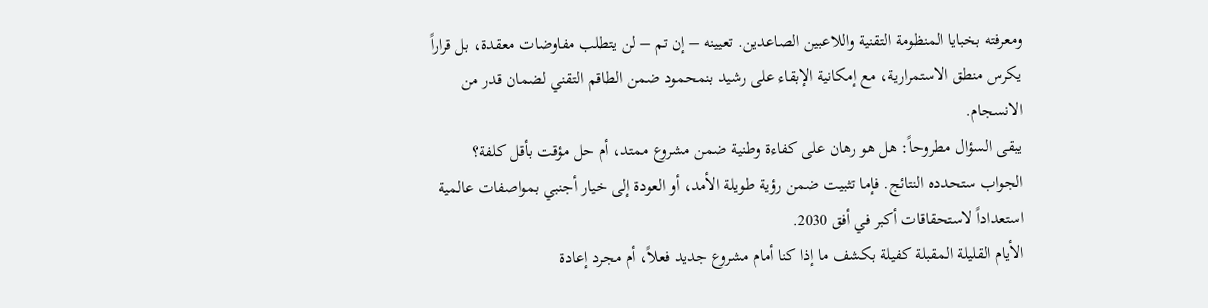ومعرفته بخبايا المنظومة التقنية واللاعبين الصاعدين. تعيينه – إن تم – لن يتطلب مفاوضات معقدة، بل قراراً يكرس منطق الاستمرارية، مع إمكانية الإبقاء على رشيد بنمحمود ضمن الطاقم التقني لضمان قدر من الانسجام.
يبقى السؤال مطروحاً: هل هو رهان على كفاءة وطنية ضمن مشروع ممتد، أم حل مؤقت بأقل كلفة؟ الجواب ستحدده النتائج. فإما تثبيت ضمن رؤية طويلة الأمد، أو العودة إلى خيار أجنبي بمواصفات عالمية استعداداً لاستحقاقات أكبر في أفق 2030.
الأيام القليلة المقبلة كفيلة بكشف ما إذا كنا أمام مشروع جديد فعلاً، أم مجرد إعادة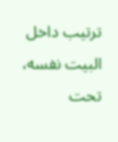ترتيب داخل البيت نفسه، تحت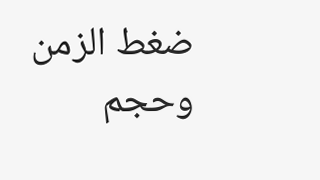ضغط الزمن وحجم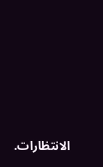الانتظارات.